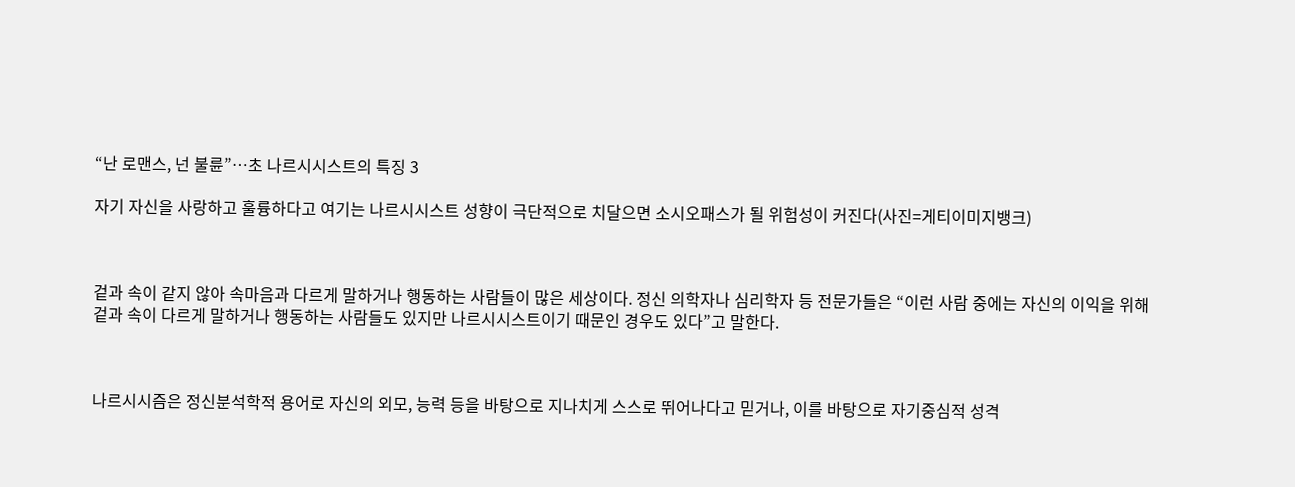“난 로맨스, 넌 불륜”…초 나르시시스트의 특징 3

자기 자신을 사랑하고 훌륭하다고 여기는 나르시시스트 성향이 극단적으로 치달으면 소시오패스가 될 위험성이 커진다(사진=게티이미지뱅크)



겉과 속이 같지 않아 속마음과 다르게 말하거나 행동하는 사람들이 많은 세상이다. 정신 의학자나 심리학자 등 전문가들은 “이런 사람 중에는 자신의 이익을 위해 겉과 속이 다르게 말하거나 행동하는 사람들도 있지만 나르시시스트이기 때문인 경우도 있다”고 말한다.



나르시시즘은 정신분석학적 용어로 자신의 외모, 능력 등을 바탕으로 지나치게 스스로 뛰어나다고 믿거나, 이를 바탕으로 자기중심적 성격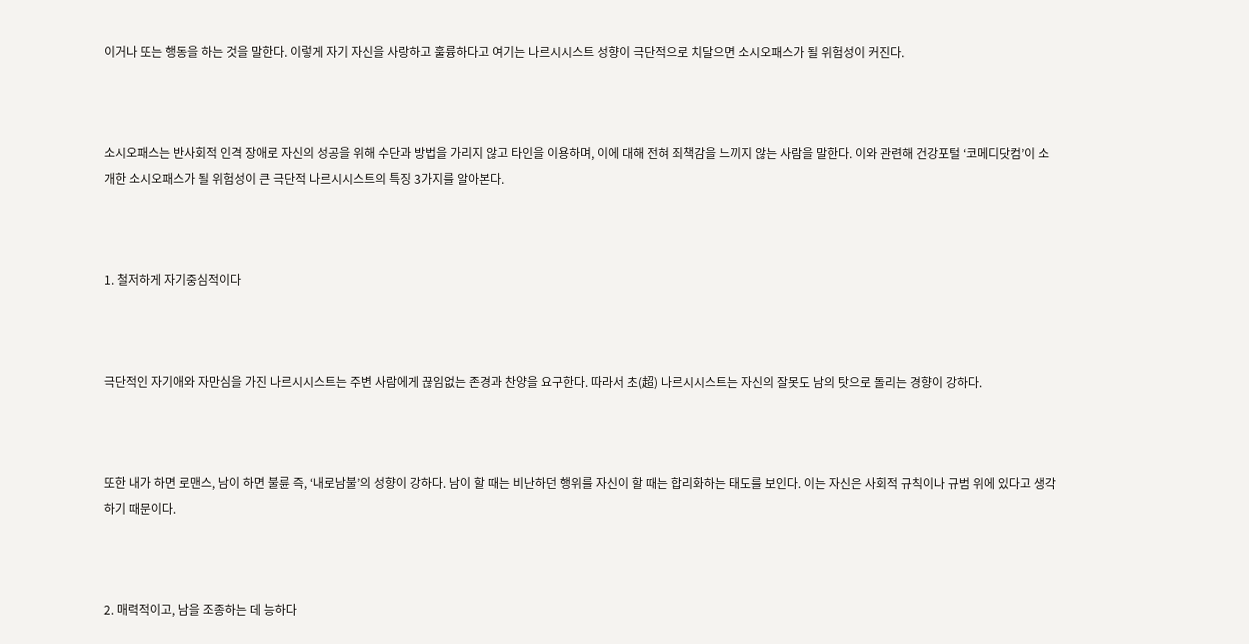이거나 또는 행동을 하는 것을 말한다. 이렇게 자기 자신을 사랑하고 훌륭하다고 여기는 나르시시스트 성향이 극단적으로 치달으면 소시오패스가 될 위험성이 커진다.



소시오패스는 반사회적 인격 장애로 자신의 성공을 위해 수단과 방법을 가리지 않고 타인을 이용하며, 이에 대해 전혀 죄책감을 느끼지 않는 사람을 말한다. 이와 관련해 건강포털 ‘코메디닷컴’이 소개한 소시오패스가 될 위험성이 큰 극단적 나르시시스트의 특징 3가지를 알아본다.



1. 철저하게 자기중심적이다



극단적인 자기애와 자만심을 가진 나르시시스트는 주변 사람에게 끊임없는 존경과 찬양을 요구한다. 따라서 초(超) 나르시시스트는 자신의 잘못도 남의 탓으로 돌리는 경향이 강하다.



또한 내가 하면 로맨스, 남이 하면 불륜 즉, ‘내로남불’의 성향이 강하다. 남이 할 때는 비난하던 행위를 자신이 할 때는 합리화하는 태도를 보인다. 이는 자신은 사회적 규칙이나 규범 위에 있다고 생각하기 때문이다.



2. 매력적이고, 남을 조종하는 데 능하다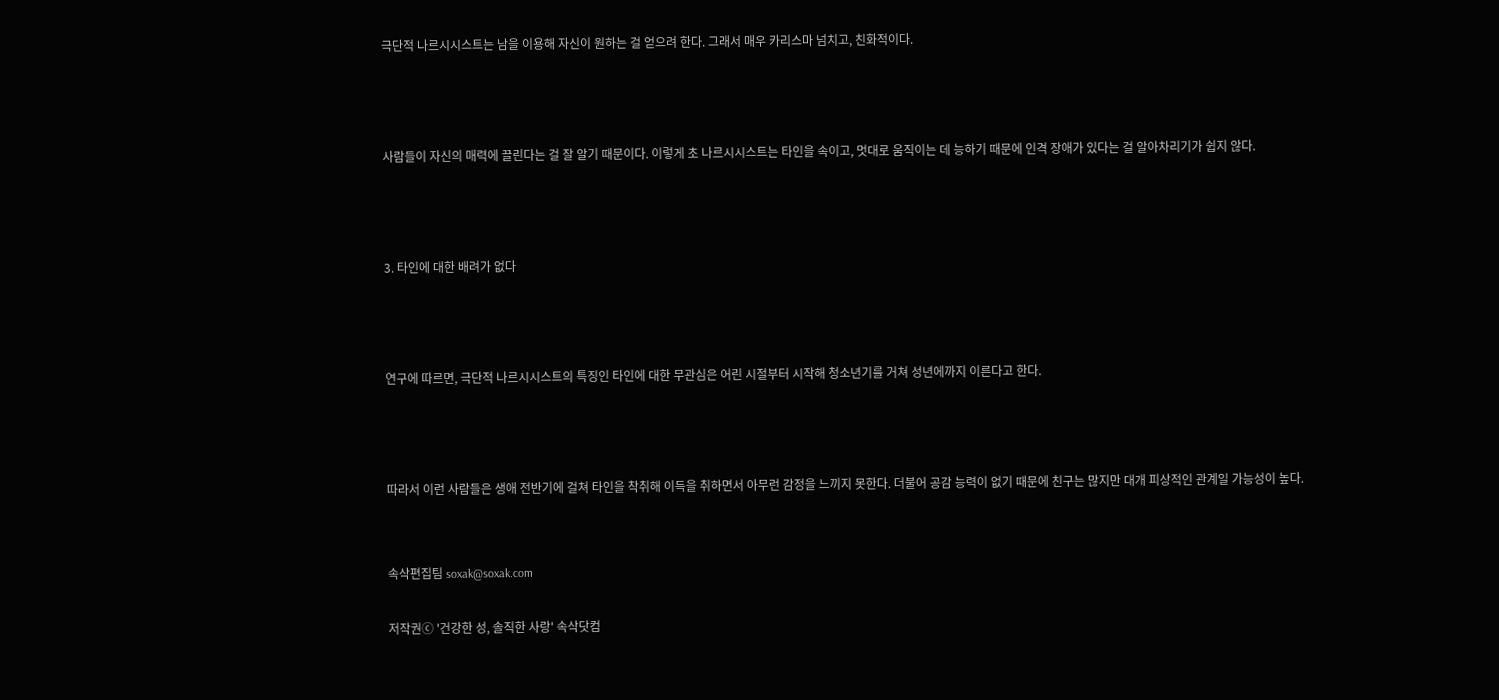극단적 나르시시스트는 남을 이용해 자신이 원하는 걸 얻으려 한다. 그래서 매우 카리스마 넘치고, 친화적이다.



사람들이 자신의 매력에 끌린다는 걸 잘 알기 때문이다. 이렇게 초 나르시시스트는 타인을 속이고, 멋대로 움직이는 데 능하기 때문에 인격 장애가 있다는 걸 알아차리기가 쉽지 않다.



3. 타인에 대한 배려가 없다



연구에 따르면, 극단적 나르시시스트의 특징인 타인에 대한 무관심은 어린 시절부터 시작해 청소년기를 거쳐 성년에까지 이른다고 한다.



따라서 이런 사람들은 생애 전반기에 걸쳐 타인을 착취해 이득을 취하면서 아무런 감정을 느끼지 못한다. 더불어 공감 능력이 없기 때문에 친구는 많지만 대개 피상적인 관계일 가능성이 높다.


속삭편집팀 soxak@soxak.com

저작권ⓒ '건강한 성, 솔직한 사랑' 속삭닷컴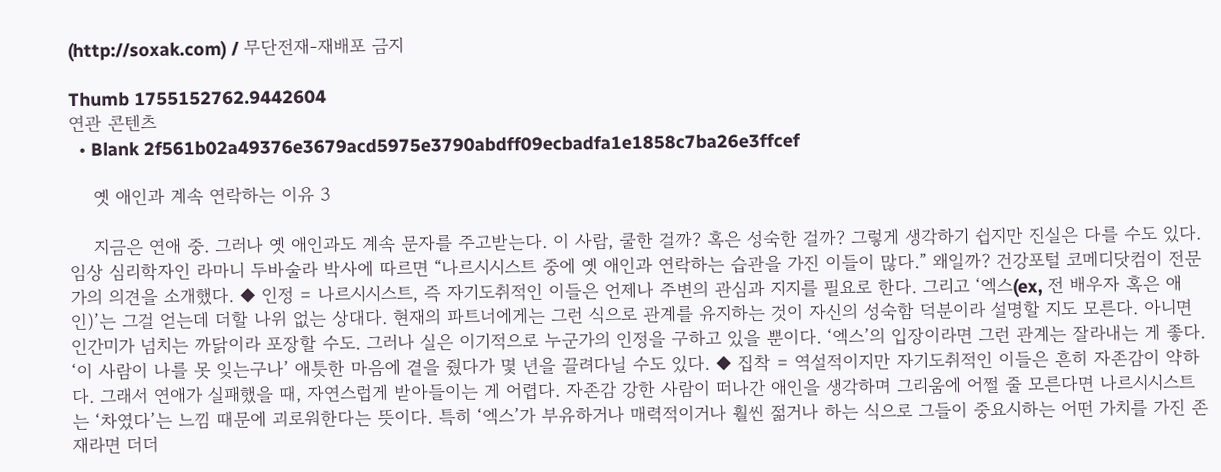(http://soxak.com) / 무단전재-재배포 금지

Thumb 1755152762.9442604
연관 콘텐츠
  • Blank 2f561b02a49376e3679acd5975e3790abdff09ecbadfa1e1858c7ba26e3ffcef

    옛 애인과 계속 연락하는 이유 3

    지금은 연애 중. 그러나 옛 애인과도 계속 문자를 주고받는다. 이 사람, 쿨한 걸까? 혹은 성숙한 걸까? 그렇게 생각하기 쉽지만 진실은 다를 수도 있다. 임상 심리학자인 라마니 두바술라 박사에 따르면 “나르시시스트 중에 옛 애인과 연락하는 습관을 가진 이들이 많다.” 왜일까? 건강포털 코메디닷컴이 전문가의 의견을 소개했다. ◆ 인정 = 나르시시스트, 즉 자기도취적인 이들은 언제나 주변의 관심과 지지를 필요로 한다. 그리고 ‘엑스(ex, 전 배우자 혹은 애인)’는 그걸 얻는데 더할 나위 없는 상대다. 현재의 파트너에게는 그런 식으로 관계를 유지하는 것이 자신의 성숙함 덕분이라 설명할 지도 모른다. 아니면 인간미가 넘치는 까닭이라 포장할 수도. 그러나 실은 이기적으로 누군가의 인정을 구하고 있을 뿐이다. ‘엑스’의 입장이라면 그런 관계는 잘라내는 게 좋다. ‘이 사람이 나를 못 잊는구나’ 애틋한 마음에 곁을 줬다가 몇 년을 끌려다닐 수도 있다. ◆ 집착 = 역설적이지만 자기도취적인 이들은 흔히 자존감이 약하다. 그래서 연애가 실패했을 때, 자연스럽게 받아들이는 게 어렵다. 자존감 강한 사람이 떠나간 애인을 생각하며 그리움에 어쩔 줄 모른다면 나르시시스트는 ‘차였다’는 느낌 때문에 괴로워한다는 뜻이다. 특히 ‘엑스’가 부유하거나 매력적이거나 훨씬 젊거나 하는 식으로 그들이 중요시하는 어떤 가치를 가진 존재라면 더더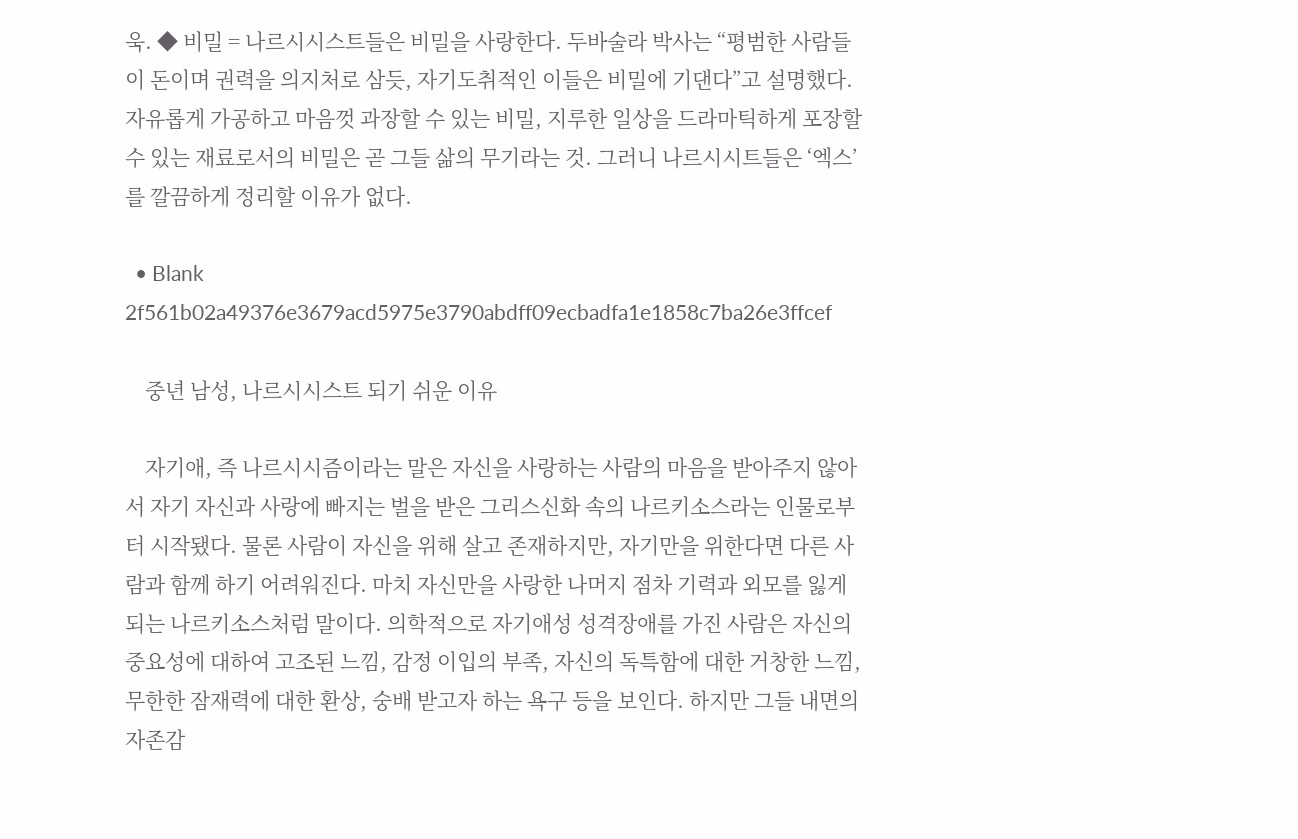욱. ◆ 비밀 = 나르시시스트들은 비밀을 사랑한다. 두바술라 박사는 “평범한 사람들이 돈이며 권력을 의지처로 삼듯, 자기도취적인 이들은 비밀에 기댄다”고 설명했다. 자유롭게 가공하고 마음껏 과장할 수 있는 비밀, 지루한 일상을 드라마틱하게 포장할 수 있는 재료로서의 비밀은 곧 그들 삶의 무기라는 것. 그러니 나르시시트들은 ‘엑스’를 깔끔하게 정리할 이유가 없다.

  • Blank 2f561b02a49376e3679acd5975e3790abdff09ecbadfa1e1858c7ba26e3ffcef

    중년 남성, 나르시시스트 되기 쉬운 이유

    자기애, 즉 나르시시즘이라는 말은 자신을 사랑하는 사람의 마음을 받아주지 않아서 자기 자신과 사랑에 빠지는 벌을 받은 그리스신화 속의 나르키소스라는 인물로부터 시작됐다. 물론 사람이 자신을 위해 살고 존재하지만, 자기만을 위한다면 다른 사람과 함께 하기 어려워진다. 마치 자신만을 사랑한 나머지 점차 기력과 외모를 잃게 되는 나르키소스처럼 말이다. 의학적으로 자기애성 성격장애를 가진 사람은 자신의 중요성에 대하여 고조된 느낌, 감정 이입의 부족, 자신의 독특함에 대한 거창한 느낌, 무한한 잠재력에 대한 환상, 숭배 받고자 하는 욕구 등을 보인다. 하지만 그들 내면의 자존감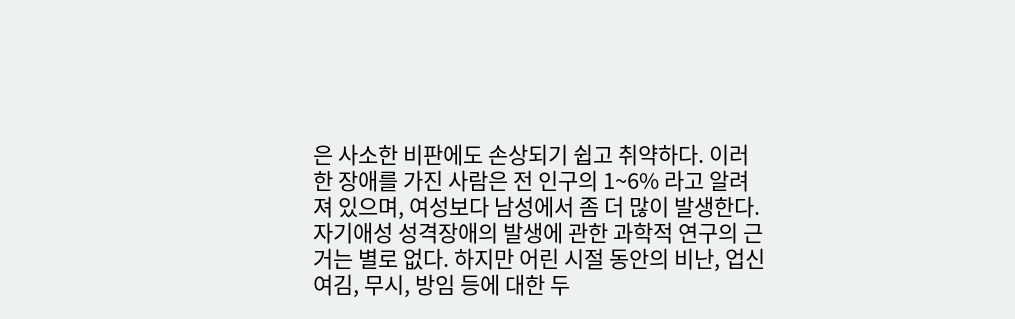은 사소한 비판에도 손상되기 쉽고 취약하다. 이러한 장애를 가진 사람은 전 인구의 1~6% 라고 알려져 있으며, 여성보다 남성에서 좀 더 많이 발생한다. 자기애성 성격장애의 발생에 관한 과학적 연구의 근거는 별로 없다. 하지만 어린 시절 동안의 비난, 업신여김, 무시, 방임 등에 대한 두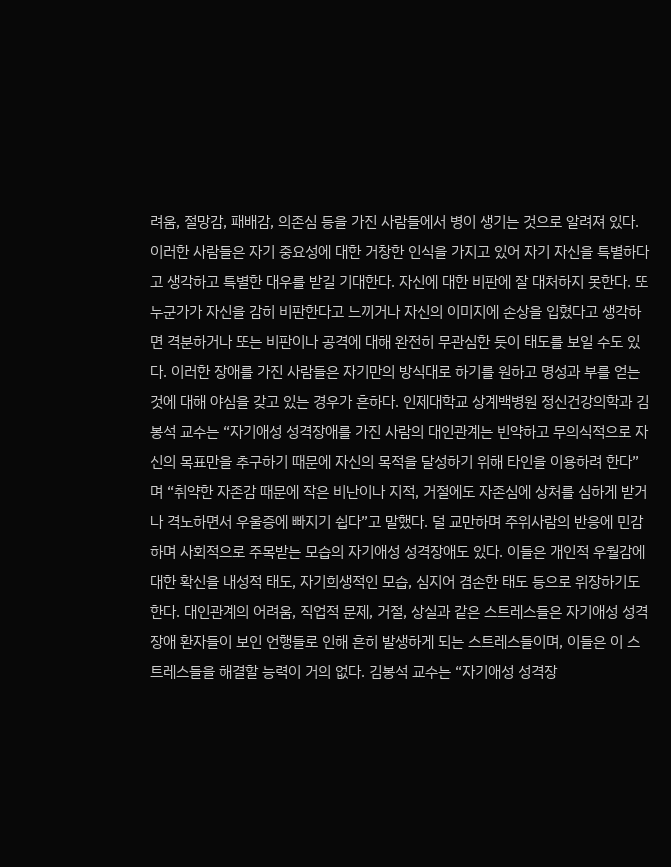려움, 절망감, 패배감, 의존심 등을 가진 사람들에서 병이 생기는 것으로 알려져 있다. 이러한 사람들은 자기 중요성에 대한 거창한 인식을 가지고 있어 자기 자신을 특별하다고 생각하고 특별한 대우를 받길 기대한다. 자신에 대한 비판에 잘 대처하지 못한다. 또 누군가가 자신을 감히 비판한다고 느끼거나 자신의 이미지에 손상을 입혔다고 생각하면 격분하거나 또는 비판이나 공격에 대해 완전히 무관심한 듯이 태도를 보일 수도 있다. 이러한 장애를 가진 사람들은 자기만의 방식대로 하기를 원하고 명성과 부를 얻는 것에 대해 야심을 갖고 있는 경우가 흔하다. 인제대학교 상계백병원 정신건강의학과 김봉석 교수는 “자기애성 성격장애를 가진 사람의 대인관계는 빈약하고 무의식적으로 자신의 목표만을 추구하기 때문에 자신의 목적을 달성하기 위해 타인을 이용하려 한다”며 “취약한 자존감 때문에 작은 비난이나 지적, 거절에도 자존심에 상처를 심하게 받거나 격노하면서 우울증에 빠지기 쉽다”고 말했다. 덜 교만하며 주위사람의 반응에 민감하며 사회적으로 주목받는 모습의 자기애성 성격장애도 있다. 이들은 개인적 우월감에 대한 확신을 내성적 태도, 자기희생적인 모습, 심지어 겸손한 태도 등으로 위장하기도 한다. 대인관계의 어려움, 직업적 문제, 거절, 상실과 같은 스트레스들은 자기애성 성격장애 환자들이 보인 언행들로 인해 흔히 발생하게 되는 스트레스들이며, 이들은 이 스트레스들을 해결할 능력이 거의 없다. 김봉석 교수는 “자기애성 성격장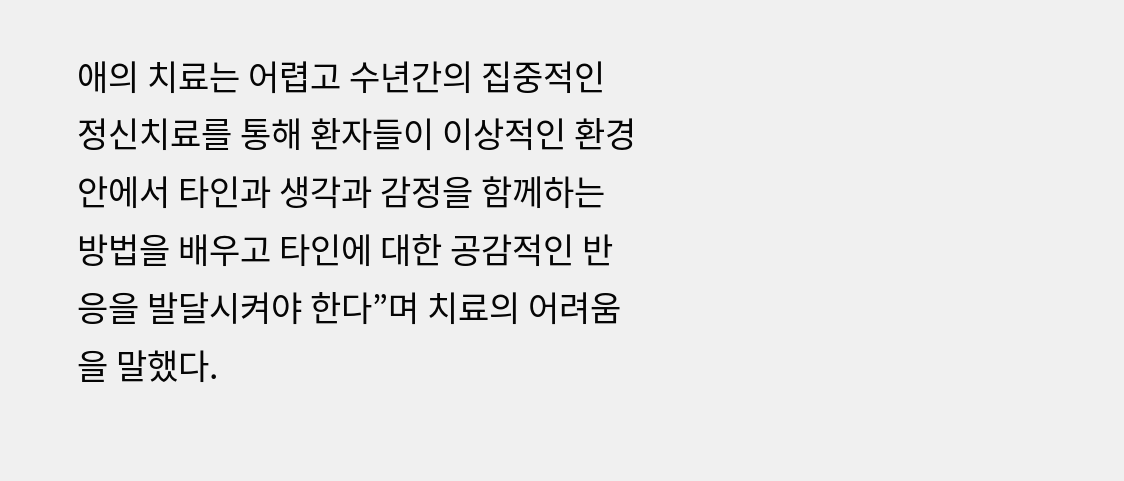애의 치료는 어렵고 수년간의 집중적인 정신치료를 통해 환자들이 이상적인 환경 안에서 타인과 생각과 감정을 함께하는 방법을 배우고 타인에 대한 공감적인 반응을 발달시켜야 한다”며 치료의 어려움을 말했다.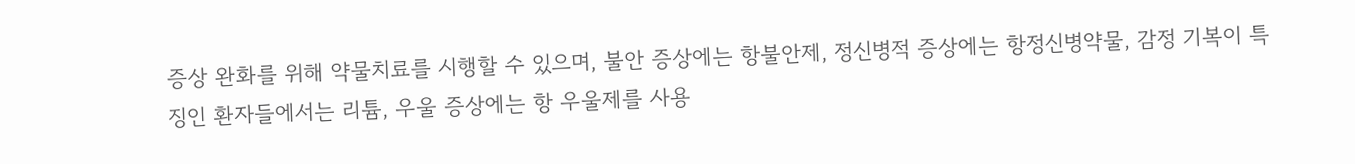증상 완화를 위해 약물치료를 시행할 수 있으며, 불안 증상에는 항불안제, 정신병적 증상에는 항정신병약물, 감정 기복이 특징인 환자들에서는 리튬, 우울 증상에는 항 우울제를 사용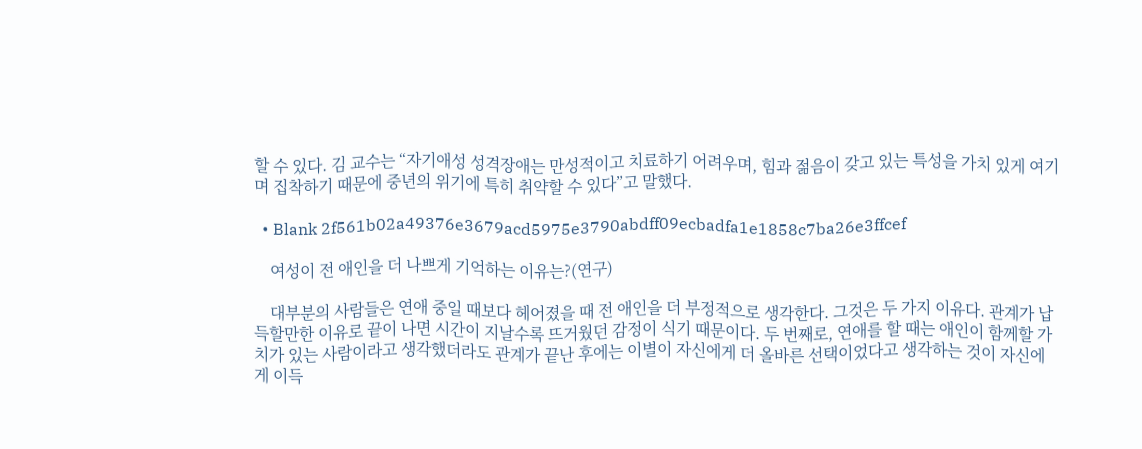할 수 있다. 김 교수는 “자기애성 성격장애는 만성적이고 치료하기 어려우며, 힘과 젊음이 갖고 있는 특성을 가치 있게 여기며 집착하기 때문에 중년의 위기에 특히 취약할 수 있다”고 말했다.

  • Blank 2f561b02a49376e3679acd5975e3790abdff09ecbadfa1e1858c7ba26e3ffcef

    여성이 전 애인을 더 나쁘게 기억하는 이유는?(연구)

    대부분의 사람들은 연애 중일 때보다 헤어졌을 때 전 애인을 더 부정적으로 생각한다. 그것은 두 가지 이유다. 관계가 납득할만한 이유로 끝이 나면 시간이 지날수록 뜨거웠던 감정이 식기 때문이다. 두 번째로, 연애를 할 때는 애인이 함께할 가치가 있는 사람이라고 생각했더라도 관계가 끝난 후에는 이별이 자신에게 더 올바른 선택이었다고 생각하는 것이 자신에게 이득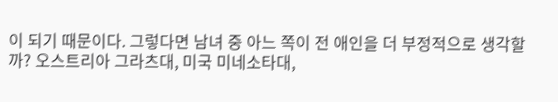이 되기 때문이다. 그렇다면 남녀 중 아느 쪽이 전 애인을 더 부정적으로 생각할까? 오스트리아 그라츠대, 미국 미네소타대,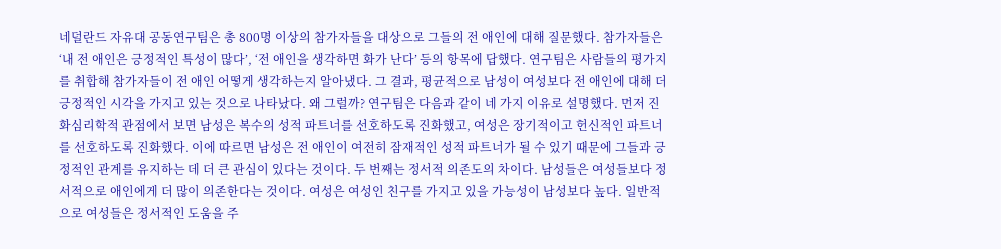네덜란드 자유대 공동연구팀은 총 800명 이상의 참가자들을 대상으로 그들의 전 애인에 대해 질문했다. 참가자들은 ‘내 전 애인은 긍정적인 특성이 많다’, ‘전 애인을 생각하면 화가 난다’ 등의 항목에 답했다. 연구팀은 사람들의 평가지를 취합해 참가자들이 전 애인 어떻게 생각하는지 알아냈다. 그 결과, 평균적으로 남성이 여성보다 전 애인에 대해 더 긍정적인 시각을 가지고 있는 것으로 나타났다. 왜 그럴까? 연구팀은 다음과 같이 네 가지 이유로 설명했다. 먼저 진화심리학적 관점에서 보면 남성은 복수의 성적 파트너를 선호하도록 진화했고, 여성은 장기적이고 헌신적인 파트너를 선호하도록 진화했다. 이에 따르면 남성은 전 애인이 여전히 잠재적인 성적 파트너가 될 수 있기 때문에 그들과 긍정적인 관계를 유지하는 데 더 큰 관심이 있다는 것이다. 두 번째는 정서적 의존도의 차이다. 남성들은 여성들보다 정서적으로 애인에게 더 많이 의존한다는 것이다. 여성은 여성인 친구를 가지고 있을 가능성이 남성보다 높다. 일반적으로 여성들은 정서적인 도움을 주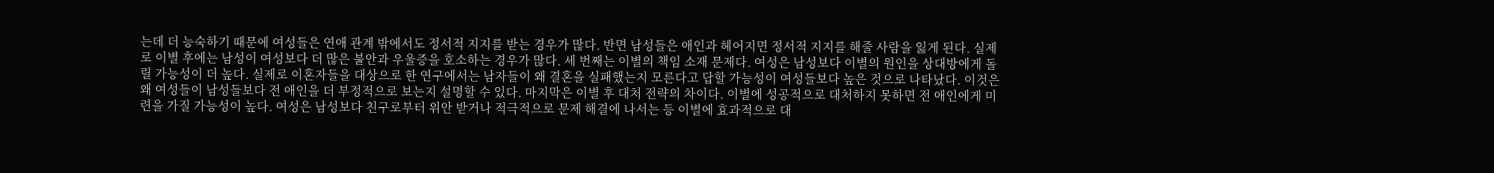는데 더 능숙하기 때문에 여성들은 연애 관계 밖에서도 정서적 지지를 받는 경우가 많다. 반면 남성들은 애인과 헤어지면 정서적 지지를 해줄 사람을 잃게 된다. 실제로 이별 후에는 남성이 여성보다 더 많은 불안과 우울증을 호소하는 경우가 많다. 세 번째는 이별의 책임 소재 문제다. 여성은 남성보다 이별의 원인을 상대방에게 돌릴 가능성이 더 높다. 실제로 이혼자들을 대상으로 한 연구에서는 남자들이 왜 결혼을 실패했는지 모른다고 답할 가능성이 여성들보다 높은 것으로 나타났다. 이것은 왜 여성들이 남성들보다 전 애인을 더 부정적으로 보는지 설명할 수 있다. 마지막은 이별 후 대처 전략의 차이다. 이별에 성공적으로 대처하지 못하면 전 애인에게 미련을 가질 가능성이 높다. 여성은 남성보다 친구로부터 위안 받거나 적극적으로 문제 해결에 나서는 등 이별에 효과적으로 대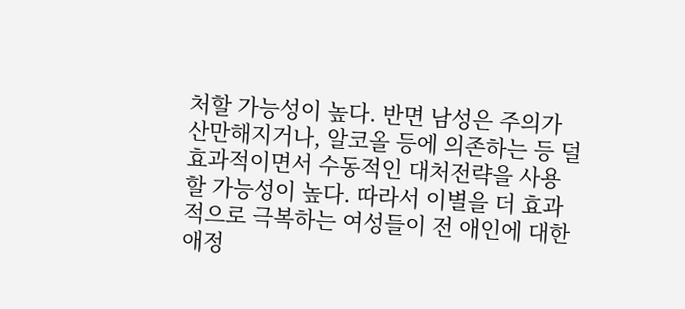처할 가능성이 높다. 반면 남성은 주의가 산만해지거나, 알코올 등에 의존하는 등 덜 효과적이면서 수동적인 대처전략을 사용할 가능성이 높다. 따라서 이별을 더 효과적으로 극복하는 여성들이 전 애인에 대한 애정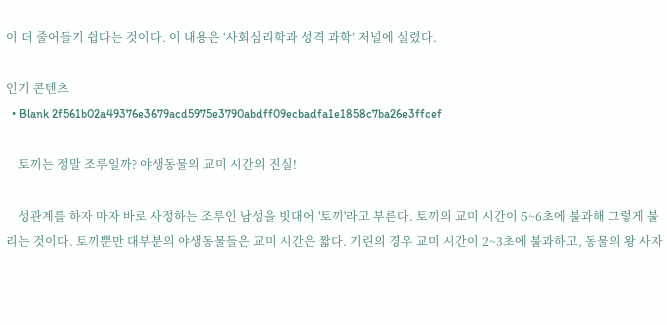이 더 줄어들기 쉽다는 것이다. 이 내용은 ‘사회심리학과 성격 과학’ 저널에 실렸다.

인기 콘텐츠
  • Blank 2f561b02a49376e3679acd5975e3790abdff09ecbadfa1e1858c7ba26e3ffcef

    토끼는 정말 조루일까? 야생동물의 교미 시간의 진실!

    성관계를 하자 마자 바로 사정하는 조루인 남성을 빗대어 '토끼'라고 부른다. 토끼의 교미 시간이 5~6초에 불과해 그렇게 불리는 것이다. 토끼뿐만 대부분의 야생동물들은 교미 시간은 짧다. 기린의 경우 교미 시간이 2~3초에 불과하고, 동물의 왕 사자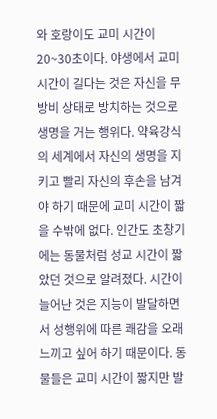와 호랑이도 교미 시간이 20~30초이다. 야생에서 교미 시간이 길다는 것은 자신을 무방비 상태로 방치하는 것으로 생명을 거는 행위다. 약육강식의 세계에서 자신의 생명을 지키고 빨리 자신의 후손을 남겨야 하기 때문에 교미 시간이 짧을 수밖에 없다. 인간도 초창기에는 동물처럼 성교 시간이 짧았던 것으로 알려졌다. 시간이 늘어난 것은 지능이 발달하면서 성행위에 따른 쾌감을 오래 느끼고 싶어 하기 때문이다. 동물들은 교미 시간이 짧지만 발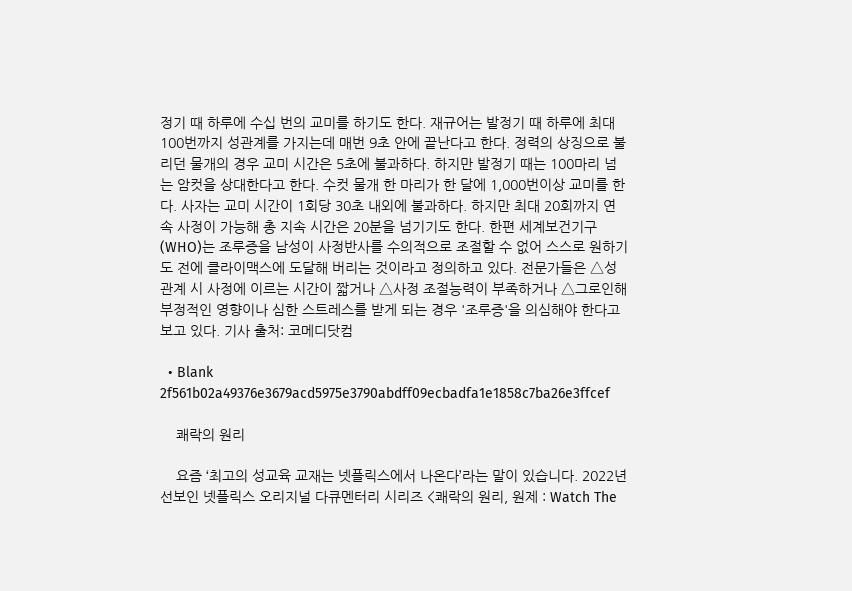정기 때 하루에 수십 번의 교미를 하기도 한다. 재규어는 발정기 때 하루에 최대 100번까지 성관계를 가지는데 매번 9초 안에 끝난다고 한다. 정력의 상징으로 불리던 물개의 경우 교미 시간은 5초에 불과하다. 하지만 발정기 때는 100마리 넘는 암컷을 상대한다고 한다. 수컷 물개 한 마리가 한 달에 1,000번이상 교미를 한다. 사자는 교미 시간이 1회당 30초 내외에 불과하다. 하지만 최대 20회까지 연속 사정이 가능해 총 지속 시간은 20분을 넘기기도 한다. 한편 세계보건기구(WHO)는 조루증을 남성이 사정반사를 수의적으로 조절할 수 없어 스스로 원하기도 전에 클라이맥스에 도달해 버리는 것이라고 정의하고 있다. 전문가들은 △성관계 시 사정에 이르는 시간이 짧거나 △사정 조절능력이 부족하거나 △그로인해 부정적인 영향이나 심한 스트레스를 받게 되는 경우 '조루증'을 의심해야 한다고 보고 있다. 기사 출처: 코메디닷컴

  • Blank 2f561b02a49376e3679acd5975e3790abdff09ecbadfa1e1858c7ba26e3ffcef

    쾌락의 원리

    요즘 ‘최고의 성교육 교재는 넷플릭스에서 나온다’라는 말이 있습니다. 2022년 선보인 넷플릭스 오리지널 다큐멘터리 시리즈 <쾌락의 원리, 원제 : Watch The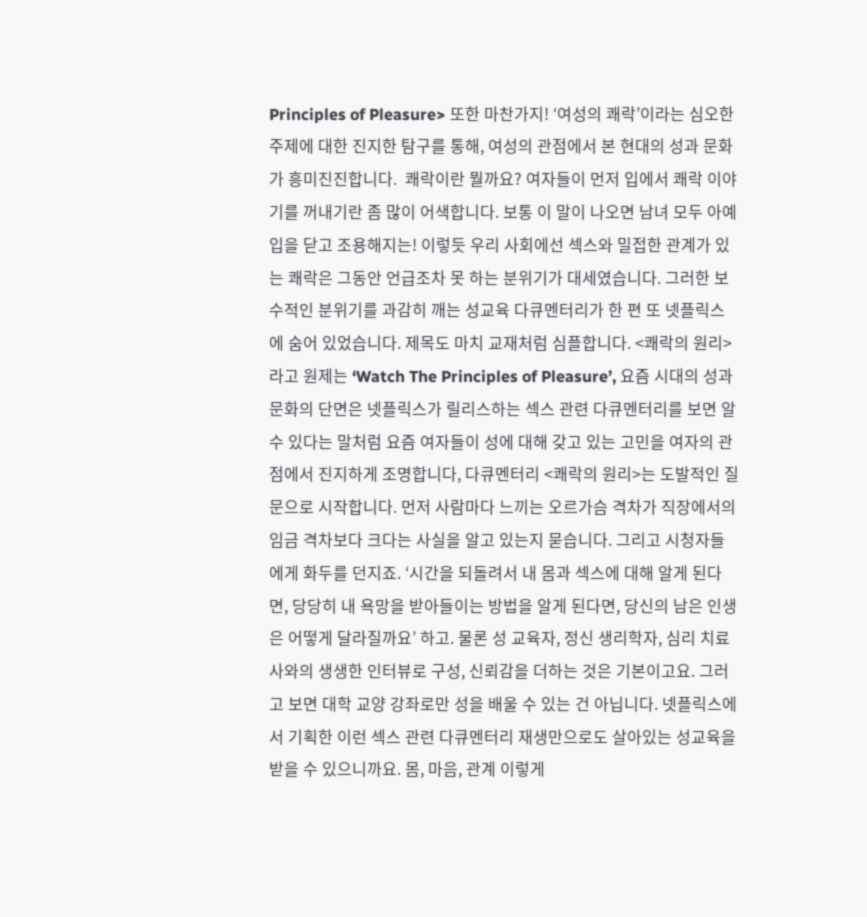Principles of Pleasure> 또한 마찬가지! ‘여성의 쾌락’이라는 심오한 주제에 대한 진지한 탐구를 통해, 여성의 관점에서 본 현대의 성과 문화가 흥미진진합니다.  쾌락이란 뭘까요? 여자들이 먼저 입에서 쾌락 이야기를 꺼내기란 좀 많이 어색합니다. 보통 이 말이 나오면 남녀 모두 아예 입을 닫고 조용해지는! 이렇듯 우리 사회에선 섹스와 밀접한 관계가 있는 쾌락은 그동안 언급조차 못 하는 분위기가 대세였습니다. 그러한 보수적인 분위기를 과감히 깨는 성교육 다큐멘터리가 한 편 또 넷플릭스에 숨어 있었습니다. 제목도 마치 교재처럼 심플합니다. <쾌락의 원리>라고 원제는 ‘Watch The Principles of Pleasure’, 요즘 시대의 성과 문화의 단면은 넷플릭스가 릴리스하는 섹스 관련 다큐멘터리를 보면 알 수 있다는 말처럼 요즘 여자들이 성에 대해 갖고 있는 고민을 여자의 관점에서 진지하게 조명합니다, 다큐멘터리 <쾌락의 원리>는 도발적인 질문으로 시작합니다. 먼저 사람마다 느끼는 오르가슴 격차가 직장에서의 임금 격차보다 크다는 사실을 알고 있는지 묻습니다. 그리고 시청자들에게 화두를 던지죠. ‘시간을 되돌려서 내 몸과 섹스에 대해 알게 된다면, 당당히 내 욕망을 받아들이는 방법을 알게 된다면, 당신의 남은 인생은 어떻게 달라질까요’ 하고. 물론 성 교육자, 정신 생리학자, 심리 치료사와의 생생한 인터뷰로 구성, 신뢰감을 더하는 것은 기본이고요. 그러고 보면 대학 교양 강좌로만 성을 배울 수 있는 건 아닙니다. 넷플릭스에서 기획한 이런 섹스 관련 다큐멘터리 재생만으로도 살아있는 성교육을 받을 수 있으니까요. 몸, 마음, 관계 이렇게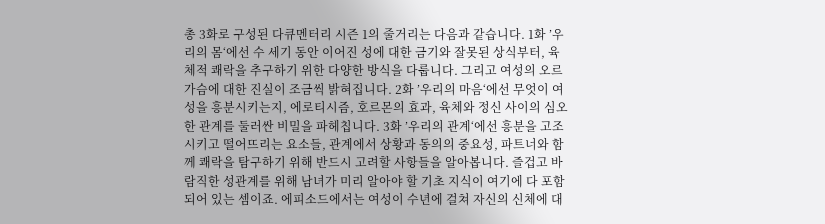총 3화로 구성된 다큐멘터리 시즌 1의 줄거리는 다음과 같습니다. 1화 ’우리의 몸‘에선 수 세기 동안 이어진 성에 대한 금기와 잘못된 상식부터, 육체적 쾌락을 추구하기 위한 다양한 방식을 다룹니다. 그리고 여성의 오르가슴에 대한 진실이 조금씩 밝혀집니다. 2화 ’우리의 마음‘에선 무엇이 여성을 흥분시키는지, 에로티시즘, 호르몬의 효과, 육체와 정신 사이의 심오한 관계를 둘러싼 비밀을 파헤칩니다. 3화 ’우리의 관계‘에선 흥분을 고조시키고 떨어뜨리는 요소들, 관계에서 상황과 동의의 중요성, 파트너와 함께 쾌락을 탐구하기 위해 반드시 고려할 사항들을 알아봅니다. 즐겁고 바람직한 성관계를 위해 남녀가 미리 알아야 할 기초 지식이 여기에 다 포함되어 있는 셈이죠. 에피소드에서는 여성이 수년에 걸쳐 자신의 신체에 대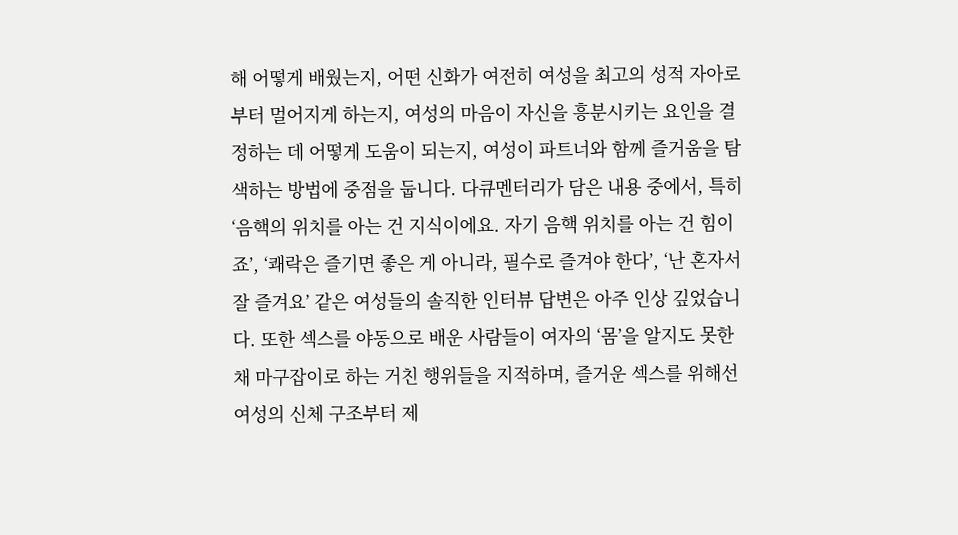해 어떻게 배웠는지, 어떤 신화가 여전히 여성을 최고의 성적 자아로부터 멀어지게 하는지, 여성의 마음이 자신을 흥분시키는 요인을 결정하는 데 어떻게 도움이 되는지, 여성이 파트너와 함께 즐거움을 탐색하는 방법에 중점을 둡니다. 다큐멘터리가 담은 내용 중에서, 특히 ‘음핵의 위치를 아는 건 지식이에요. 자기 음핵 위치를 아는 건 힘이죠’, ‘쾌락은 즐기면 좋은 게 아니라, 필수로 즐겨야 한다’, ‘난 혼자서 잘 즐겨요’ 같은 여성들의 솔직한 인터뷰 답변은 아주 인상 깊었습니다. 또한 섹스를 야동으로 배운 사람들이 여자의 ‘몸’을 알지도 못한 채 마구잡이로 하는 거친 행위들을 지적하며, 즐거운 섹스를 위해선 여성의 신체 구조부터 제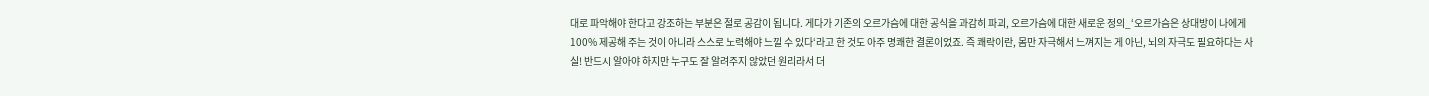대로 파악해야 한다고 강조하는 부분은 절로 공감이 됩니다. 게다가 기존의 오르가슴에 대한 공식을 과감히 파괴, 오르가슴에 대한 새로운 정의_‘오르가슴은 상대방이 나에게 100% 제공해 주는 것이 아니라 스스로 노력해야 느낄 수 있다‘라고 한 것도 아주 명쾌한 결론이었죠. 즉 쾌락이란, 몸만 자극해서 느껴지는 게 아닌, 뇌의 자극도 필요하다는 사실! 반드시 알아야 하지만 누구도 잘 알려주지 않았던 원리라서 더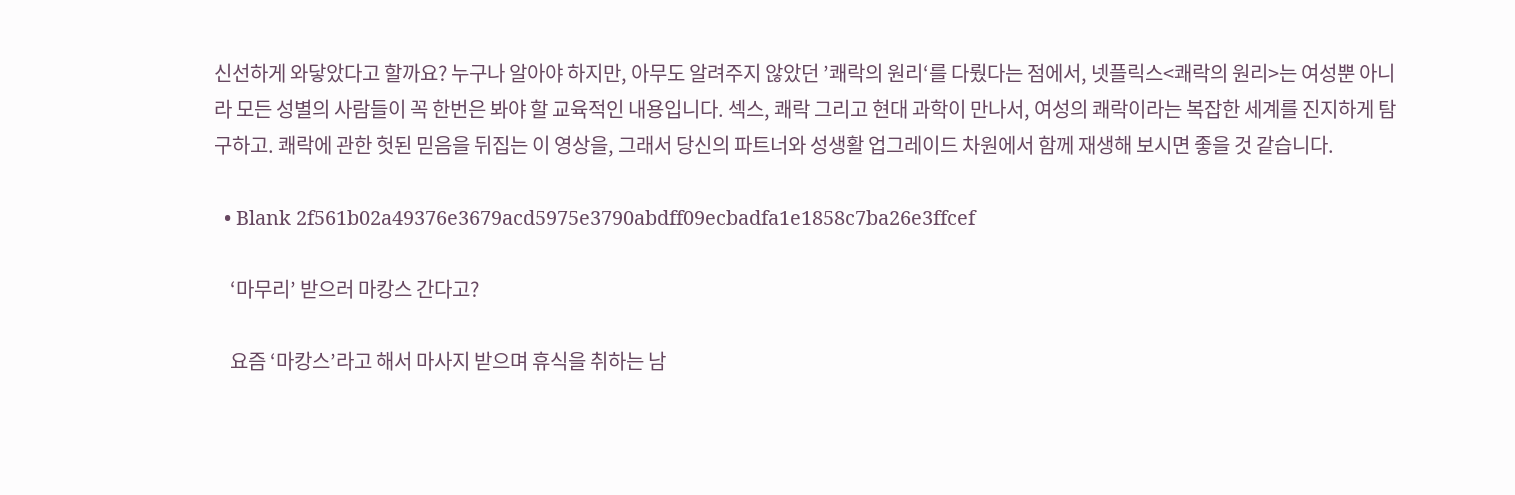신선하게 와닿았다고 할까요? 누구나 알아야 하지만, 아무도 알려주지 않았던 ’쾌락의 원리‘를 다뤘다는 점에서, 넷플릭스<쾌락의 원리>는 여성뿐 아니라 모든 성별의 사람들이 꼭 한번은 봐야 할 교육적인 내용입니다. 섹스, 쾌락 그리고 현대 과학이 만나서, 여성의 쾌락이라는 복잡한 세계를 진지하게 탐구하고. 쾌락에 관한 헛된 믿음을 뒤집는 이 영상을, 그래서 당신의 파트너와 성생활 업그레이드 차원에서 함께 재생해 보시면 좋을 것 같습니다.

  • Blank 2f561b02a49376e3679acd5975e3790abdff09ecbadfa1e1858c7ba26e3ffcef

    ‘마무리’ 받으러 마캉스 간다고?

    요즘 ‘마캉스’라고 해서 마사지 받으며 휴식을 취하는 남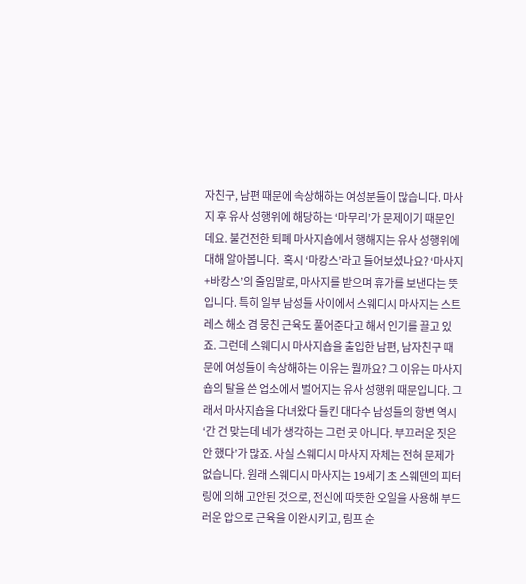자친구, 남편 때문에 속상해하는 여성분들이 많습니다. 마사지 후 유사 성행위에 해당하는 ‘마무리’가 문제이기 때문인데요. 불건전한 퇴폐 마사지숍에서 행해지는 유사 성행위에 대해 알아봅니다.  혹시 ‘마캉스’라고 들어보셨나요? ‘마사지+바캉스’의 줄임말로, 마사지를 받으며 휴가를 보낸다는 뜻입니다. 특히 일부 남성들 사이에서 스웨디시 마사지는 스트레스 해소 겸 뭉친 근육도 풀어준다고 해서 인기를 끌고 있죠. 그런데 스웨디시 마사지숍을 출입한 남편, 남자친구 때문에 여성들이 속상해하는 이유는 뭘까요? 그 이유는 마사지숍의 탈을 쓴 업소에서 벌어지는 유사 성행위 때문입니다. 그래서 마사지숍을 다녀왔다 들킨 대다수 남성들의 항변 역시 ‘간 건 맞는데 네가 생각하는 그런 곳 아니다. 부끄러운 짓은 안 했다’가 많죠. 사실 스웨디시 마사지 자체는 전혀 문제가 없습니다. 원래 스웨디시 마사지는 19세기 초 스웨덴의 피터링에 의해 고안된 것으로, 전신에 따뜻한 오일을 사용해 부드러운 압으로 근육을 이완시키고, 림프 순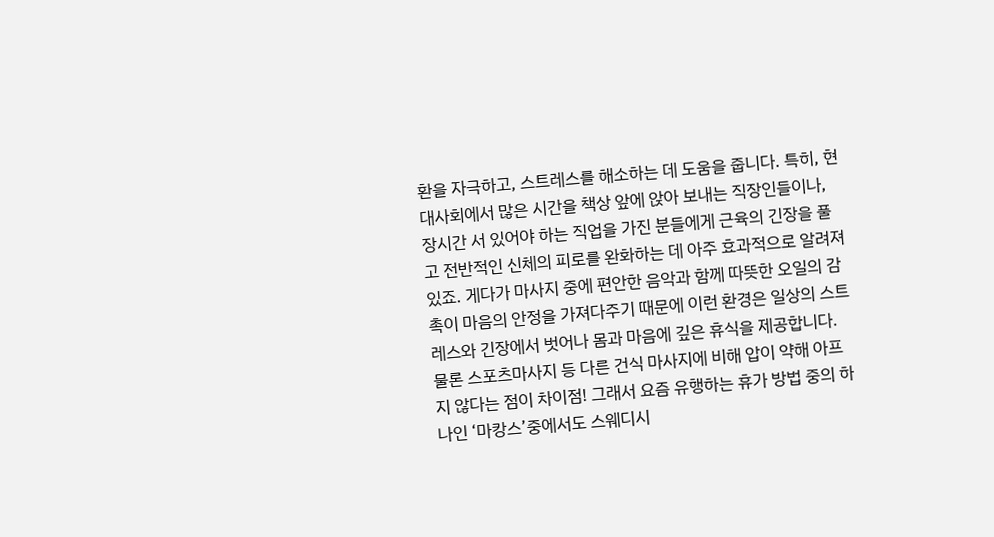환을 자극하고, 스트레스를 해소하는 데 도움을 줍니다. 특히, 현대사회에서 많은 시간을 책상 앞에 앉아 보내는 직장인들이나, 장시간 서 있어야 하는 직업을 가진 분들에게 근육의 긴장을 풀고 전반적인 신체의 피로를 완화하는 데 아주 효과적으로 알려져 있죠. 게다가 마사지 중에 편안한 음악과 함께 따뜻한 오일의 감촉이 마음의 안정을 가져다주기 때문에 이런 환경은 일상의 스트레스와 긴장에서 벗어나 몸과 마음에 깊은 휴식을 제공합니다. 물론 스포츠마사지 등 다른 건식 마사지에 비해 압이 약해 아프지 않다는 점이 차이점! 그래서 요즘 유행하는 휴가 방법 중의 하나인 ‘마캉스’중에서도 스웨디시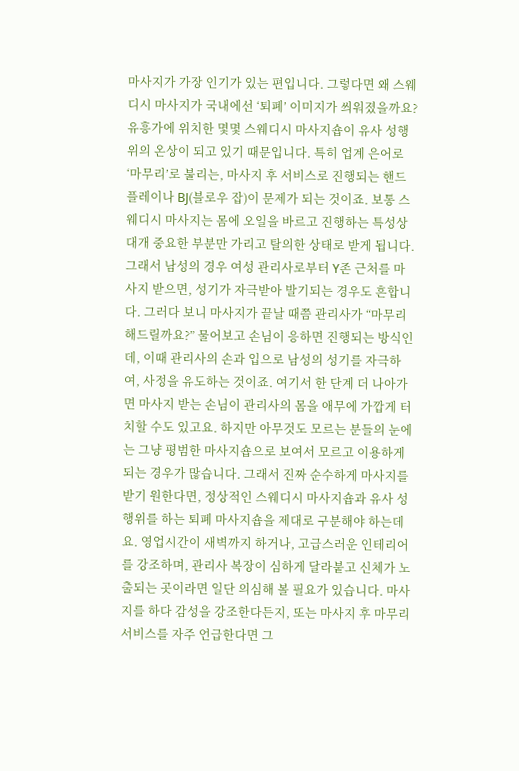마사지가 가장 인기가 있는 편입니다. 그렇다면 왜 스웨디시 마사지가 국내에선 ‘퇴폐’ 이미지가 씌워졌을까요? 유흥가에 위치한 몇몇 스웨디시 마사지숍이 유사 성행위의 온상이 되고 있기 때문입니다. 특히 업계 은어로 ‘마무리’로 불리는, 마사지 후 서비스로 진행되는 핸드 플레이나 BJ(블로우 잡)이 문제가 되는 것이죠. 보통 스웨디시 마사지는 몸에 오일을 바르고 진행하는 특성상 대개 중요한 부분만 가리고 탈의한 상태로 받게 됩니다. 그래서 남성의 경우 여성 관리사로부터 Y존 근처를 마사지 받으면, 성기가 자극받아 발기되는 경우도 흔합니다. 그러다 보니 마사지가 끝날 때쯤 관리사가 “마무리 해드릴까요?” 물어보고 손님이 응하면 진행되는 방식인데, 이때 관리사의 손과 입으로 남성의 성기를 자극하여, 사정을 유도하는 것이죠. 여기서 한 단계 더 나아가면 마사지 받는 손님이 관리사의 몸을 애무에 가깝게 터치할 수도 있고요. 하지만 아무것도 모르는 분들의 눈에는 그냥 평범한 마사지숍으로 보여서 모르고 이용하게 되는 경우가 많습니다. 그래서 진짜 순수하게 마사지를 받기 원한다면, 정상적인 스웨디시 마사지숍과 유사 성행위를 하는 퇴폐 마사지숍을 제대로 구분해야 하는데요. 영업시간이 새벽까지 하거나, 고급스러운 인테리어를 강조하며, 관리사 복장이 심하게 달라붙고 신체가 노출되는 곳이라면 일단 의심해 볼 필요가 있습니다. 마사지를 하다 감성을 강조한다든지, 또는 마사지 후 마무리 서비스를 자주 언급한다면 그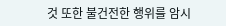것 또한 불건전한 행위를 암시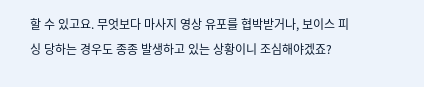할 수 있고요. 무엇보다 마사지 영상 유포를 협박받거나, 보이스 피싱 당하는 경우도 종종 발생하고 있는 상황이니 조심해야겠죠?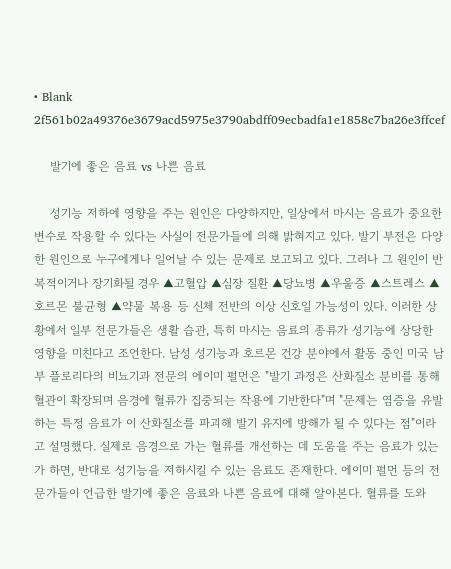• Blank 2f561b02a49376e3679acd5975e3790abdff09ecbadfa1e1858c7ba26e3ffcef

    발기에 좋은 음료 vs 나쁜 음료

    성기능 저하에 영향을 주는 원인은 다양하지만, 일상에서 마시는 음료가 중요한 변수로 작용할 수 있다는 사실이 전문가들에 의해 밝혀지고 있다. 발기 부전은 다양한 원인으로 누구에게나 일어날 수 있는 문제로 보고되고 있다. 그러나 그 원인이 반복적이거나 장기화될 경우 ▲고혈압 ▲심장 질환 ▲당뇨병 ▲우울증 ▲스트레스 ▲호르몬 불균형 ▲약물 복용 등 신체 전반의 이상 신호일 가능성이 있다. 이러한 상황에서 일부 전문가들은 생활 습관, 특히 마시는 음료의 종류가 성기능에 상당한 영향을 미친다고 조언한다. 남성 성기능과 호르몬 건강 분야에서 활동 중인 미국 남부 플로리다의 비뇨기과 전문의 에이미 펄먼은 "발기 과정은 산화질소 분비를 통해 혈관이 확장되며 음경에 혈류가 집중되는 작용에 기반한다"며 "문제는 염증을 유발하는 특정 음료가 이 산화질소를 파괴해 발기 유지에 방해가 될 수 있다는 점"이라고 설명했다. 실제로 음경으로 가는 혈류를 개선하는 데 도움을 주는 음료가 있는가 하면, 반대로 성기능을 저하시킬 수 있는 음료도 존재한다. 에이미 펄먼 등의 전문가들이 언급한 발기에 좋은 음료와 나쁜 음료에 대해 알아본다. 혈류를 도와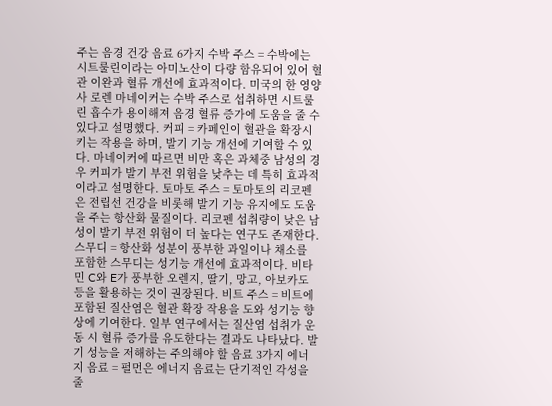주는 음경 건강 음료 6가지 수박 주스 = 수박에는 시트룰린이라는 아미노산이 다량 함유되어 있어 혈관 이완과 혈류 개선에 효과적이다. 미국의 한 영양사 로렌 마네이커는 수박 주스로 섭취하면 시트룰린 흡수가 용이해져 음경 혈류 증가에 도움을 줄 수 있다고 설명했다. 커피 = 카페인이 혈관을 확장시키는 작용을 하며, 발기 기능 개선에 기여할 수 있다. 마네이커에 따르면 비만 혹은 과체중 남성의 경우 커피가 발기 부전 위험을 낮추는 데 특히 효과적이라고 설명한다. 토마토 주스 = 토마토의 리코펜은 전립선 건강을 비롯해 발기 기능 유지에도 도움을 주는 항산화 물질이다. 리코펜 섭취량이 낮은 남성이 발기 부전 위험이 더 높다는 연구도 존재한다. 스무디 = 항산화 성분이 풍부한 과일이나 채소를 포함한 스무디는 성기능 개선에 효과적이다. 비타민 C와 E가 풍부한 오렌지, 딸기, 망고, 아보카도 등을 활용하는 것이 권장된다. 비트 주스 = 비트에 포함된 질산염은 혈관 확장 작용을 도와 성기능 향상에 기여한다. 일부 연구에서는 질산염 섭취가 운동 시 혈류 증가를 유도한다는 결과도 나타났다. 발기 성능을 저해하는 주의해야 할 음료 3가지 에너지 음료 = 펄먼은 에너지 음료는 단기적인 각성을 줄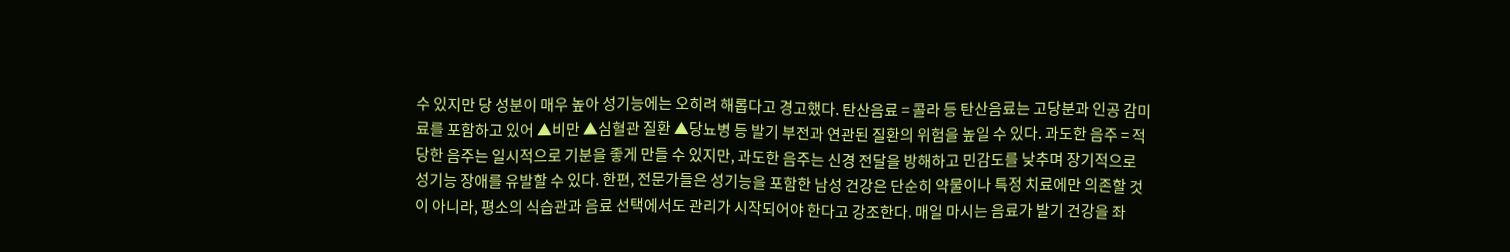수 있지만 당 성분이 매우 높아 성기능에는 오히려 해롭다고 경고했다. 탄산음료 = 콜라 등 탄산음료는 고당분과 인공 감미료를 포함하고 있어 ▲비만 ▲심혈관 질환 ▲당뇨병 등 발기 부전과 연관된 질환의 위험을 높일 수 있다. 과도한 음주 = 적당한 음주는 일시적으로 기분을 좋게 만들 수 있지만, 과도한 음주는 신경 전달을 방해하고 민감도를 낮추며 장기적으로 성기능 장애를 유발할 수 있다. 한편, 전문가들은 성기능을 포함한 남성 건강은 단순히 약물이나 특정 치료에만 의존할 것이 아니라, 평소의 식습관과 음료 선택에서도 관리가 시작되어야 한다고 강조한다. 매일 마시는 음료가 발기 건강을 좌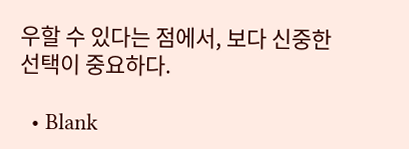우할 수 있다는 점에서, 보다 신중한 선택이 중요하다.

  • Blank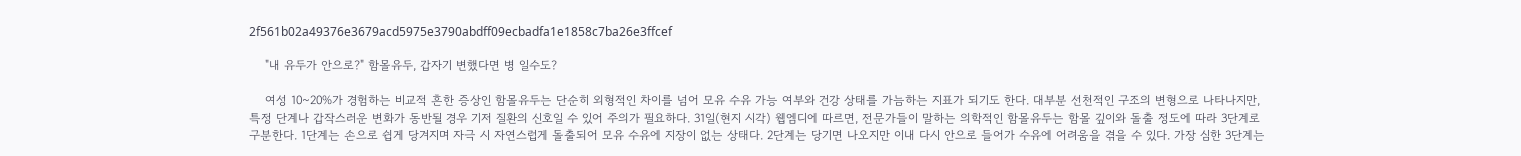2f561b02a49376e3679acd5975e3790abdff09ecbadfa1e1858c7ba26e3ffcef

    "내 유두가 안으로?" 함몰유두, 갑자기 변했다면 병 일수도?

    여성 10~20%가 경험하는 비교적 흔한 증상인 함몰유두는 단순히 외형적인 차이를 넘어 모유 수유 가능 여부와 건강 상태를 가늠하는 지표가 되기도 한다. 대부분 선천적인 구조의 변형으로 나타나지만, 특정 단계나 갑작스러운 변화가 동반될 경우 기저 질환의 신호일 수 있어 주의가 필요하다. 31일(현지 시각) 웹엠디에 따르면, 전문가들이 말하는 의학적인 함몰유두는 함몰 깊이와 돌출 정도에 따라 3단계로 구분한다. 1단계는 손으로 쉽게 당겨지며 자극 시 자연스럽게 돌출되어 모유 수유에 지장이 없는 상태다. 2단계는 당기면 나오지만 이내 다시 안으로 들어가 수유에 어려움을 겪을 수 있다. 가장 심한 3단계는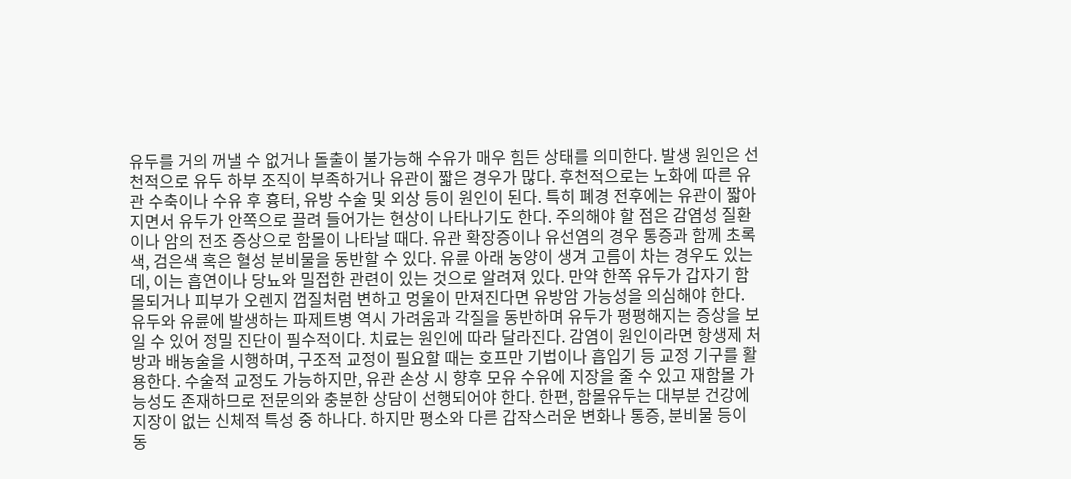유두를 거의 꺼낼 수 없거나 돌출이 불가능해 수유가 매우 힘든 상태를 의미한다. 발생 원인은 선천적으로 유두 하부 조직이 부족하거나 유관이 짧은 경우가 많다. 후천적으로는 노화에 따른 유관 수축이나 수유 후 흉터, 유방 수술 및 외상 등이 원인이 된다. 특히 폐경 전후에는 유관이 짧아지면서 유두가 안쪽으로 끌려 들어가는 현상이 나타나기도 한다. 주의해야 할 점은 감염성 질환이나 암의 전조 증상으로 함몰이 나타날 때다. 유관 확장증이나 유선염의 경우 통증과 함께 초록색, 검은색 혹은 혈성 분비물을 동반할 수 있다. 유륜 아래 농양이 생겨 고름이 차는 경우도 있는데, 이는 흡연이나 당뇨와 밀접한 관련이 있는 것으로 알려져 있다. 만약 한쪽 유두가 갑자기 함몰되거나 피부가 오렌지 껍질처럼 변하고 멍울이 만져진다면 유방암 가능성을 의심해야 한다. 유두와 유륜에 발생하는 파제트병 역시 가려움과 각질을 동반하며 유두가 평평해지는 증상을 보일 수 있어 정밀 진단이 필수적이다. 치료는 원인에 따라 달라진다. 감염이 원인이라면 항생제 처방과 배농술을 시행하며, 구조적 교정이 필요할 때는 호프만 기법이나 흡입기 등 교정 기구를 활용한다. 수술적 교정도 가능하지만, 유관 손상 시 향후 모유 수유에 지장을 줄 수 있고 재함몰 가능성도 존재하므로 전문의와 충분한 상담이 선행되어야 한다. 한편, 함몰유두는 대부분 건강에 지장이 없는 신체적 특성 중 하나다. 하지만 평소와 다른 갑작스러운 변화나 통증, 분비물 등이 동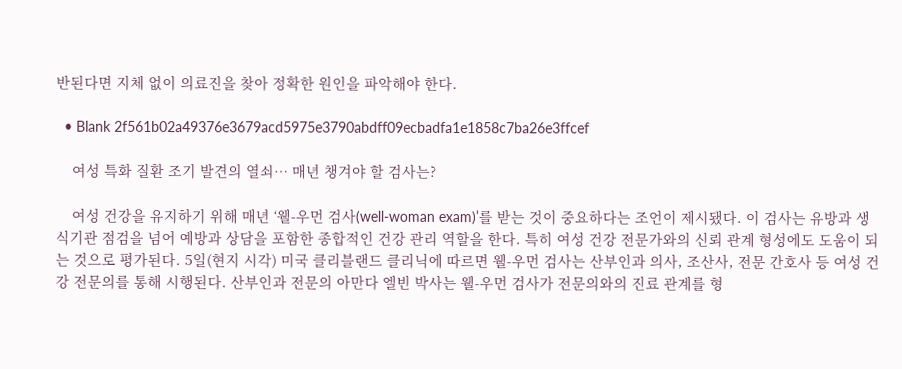반된다면 지체 없이 의료진을 찾아 정확한 원인을 파악해야 한다.

  • Blank 2f561b02a49376e3679acd5975e3790abdff09ecbadfa1e1858c7ba26e3ffcef

    여성 특화 질환 조기 발견의 열쇠… 매년 챙겨야 할 검사는?

    여성 건강을 유지하기 위해 매년 ‘웰-우먼 검사(well-woman exam)’를 받는 것이 중요하다는 조언이 제시됐다. 이 검사는 유방과 생식기관 점검을 넘어 예방과 상담을 포함한 종합적인 건강 관리 역할을 한다. 특히 여성 건강 전문가와의 신뢰 관계 형성에도 도움이 되는 것으로 평가된다. 5일(현지 시각) 미국 클리블랜드 클리닉에 따르면 웰-우먼 검사는 산부인과 의사, 조산사, 전문 간호사 등 여성 건강 전문의를 통해 시행된다. 산부인과 전문의 아만다 엘빈 박사는 웰-우먼 검사가 전문의와의 진료 관계를 형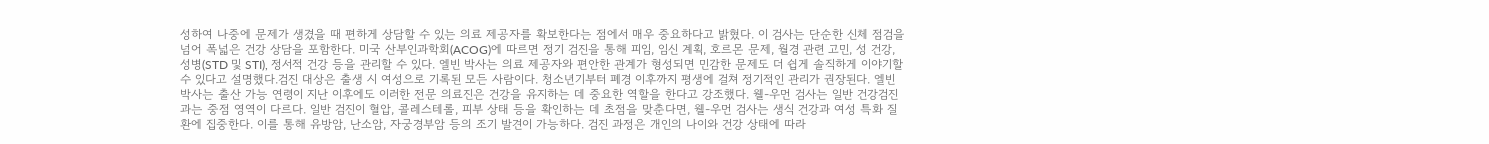성하여 나중에 문제가 생겼을 때 편하게 상담할 수 있는 의료 제공자를 확보한다는 점에서 매우 중요하다고 밝혔다. 이 검사는 단순한 신체 점검을 넘어 폭넓은 건강 상담을 포함한다. 미국 산부인과학회(ACOG)에 따르면 정기 검진을 통해 피임, 임신 계획, 호르몬 문제, 월경 관련 고민, 성 건강, 성병(STD 및 STI), 정서적 건강 등을 관리할 수 있다. 엘빈 박사는 의료 제공자와 편안한 관계가 형성되면 민감한 문제도 더 쉽게 솔직하게 이야기할 수 있다고 설명했다.검진 대상은 출생 시 여성으로 기록된 모든 사람이다. 청소년기부터 폐경 이후까지 평생에 걸쳐 정기적인 관리가 권장된다. 엘빈 박사는 출산 가능 연령이 지난 이후에도 이러한 전문 의료진은 건강을 유지하는 데 중요한 역할을 한다고 강조했다. 웰-우먼 검사는 일반 건강검진과는 중점 영역이 다르다. 일반 검진이 혈압, 콜레스테롤, 피부 상태 등을 확인하는 데 초점을 맞춘다면, 웰-우먼 검사는 생식 건강과 여성 특화 질환에 집중한다. 이를 통해 유방암, 난소암, 자궁경부암 등의 조기 발견이 가능하다. 검진 과정은 개인의 나이와 건강 상태에 따라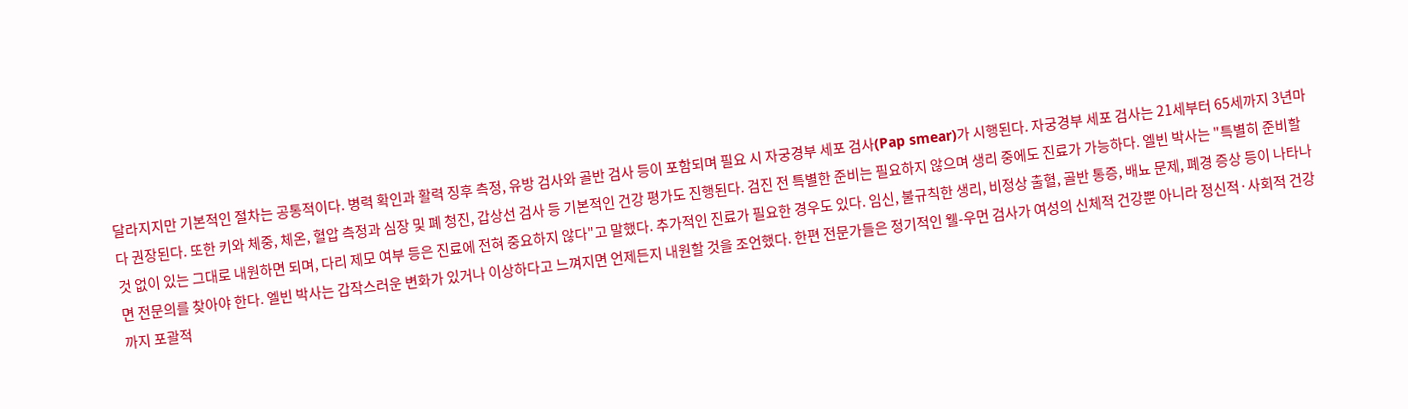달라지지만 기본적인 절차는 공통적이다. 병력 확인과 활력 징후 측정, 유방 검사와 골반 검사 등이 포함되며 필요 시 자궁경부 세포 검사(Pap smear)가 시행된다. 자궁경부 세포 검사는 21세부터 65세까지 3년마다 권장된다. 또한 키와 체중, 체온, 혈압 측정과 심장 및 폐 청진, 갑상선 검사 등 기본적인 건강 평가도 진행된다. 검진 전 특별한 준비는 필요하지 않으며 생리 중에도 진료가 가능하다. 엘빈 박사는 "특별히 준비할 것 없이 있는 그대로 내원하면 되며, 다리 제모 여부 등은 진료에 전혀 중요하지 않다"고 말했다. 추가적인 진료가 필요한 경우도 있다. 임신, 불규칙한 생리, 비정상 출혈, 골반 통증, 배뇨 문제, 폐경 증상 등이 나타나면 전문의를 찾아야 한다. 엘빈 박사는 갑작스러운 변화가 있거나 이상하다고 느껴지면 언제든지 내원할 것을 조언했다. 한편 전문가들은 정기적인 웰-우먼 검사가 여성의 신체적 건강뿐 아니라 정신적·사회적 건강까지 포괄적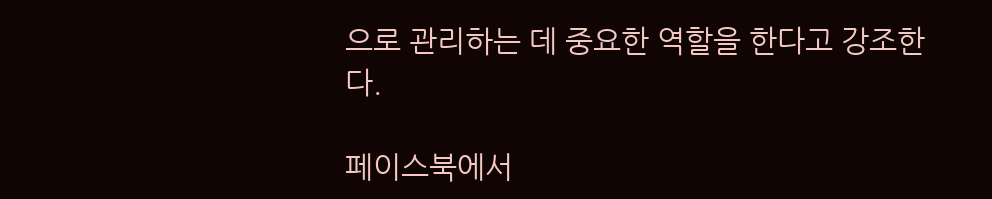으로 관리하는 데 중요한 역할을 한다고 강조한다.

페이스북에서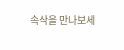속삭을 만나보세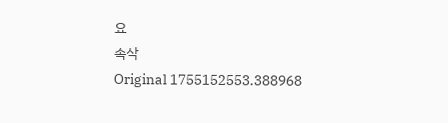요
속삭
Original 1755152553.388968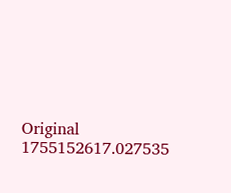Original 1755152617.027535